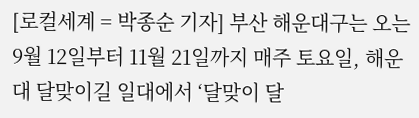[로컬세계 = 박종순 기자] 부산 해운대구는 오는 9월 12일부터 11월 21일까지 매주 토요일, 해운대 달맞이길 일대에서 ‘달맞이 달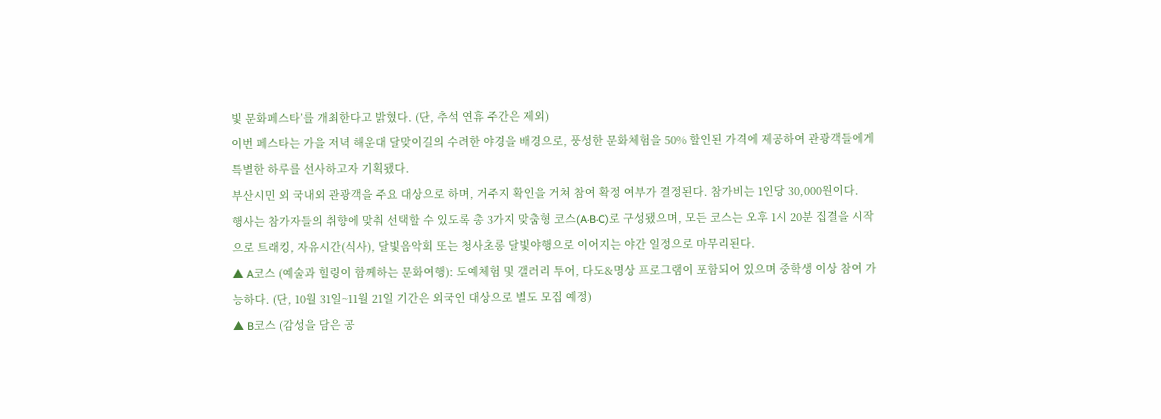빛 문화페스타’를 개최한다고 밝혔다. (단, 추석 연휴 주간은 제외)
이번 페스타는 가을 저녁 해운대 달맞이길의 수려한 야경을 배경으로, 풍성한 문화체험을 50% 할인된 가격에 제공하여 관광객들에게 특별한 하루를 선사하고자 기획됐다.
부산시민 외 국내외 관광객을 주요 대상으로 하며, 거주지 확인을 거쳐 참여 확정 여부가 결정된다. 참가비는 1인당 30,000원이다.
행사는 참가자들의 취향에 맞춰 선택할 수 있도록 총 3가지 맞춤형 코스(A·B·C)로 구성됐으며, 모든 코스는 오후 1시 20분 집결을 시작으로 트래킹, 자유시간(식사), 달빛음악회 또는 청사초롱 달빛야행으로 이어지는 야간 일정으로 마무리된다.
▲ A코스 (예술과 힐링이 함께하는 문화여행): 도예체험 및 갤러리 투어, 다도&명상 프로그램이 포함되어 있으며 중학생 이상 참여 가능하다. (단, 10월 31일~11월 21일 기간은 외국인 대상으로 별도 모집 예정)
▲ B코스 (감성을 담은 공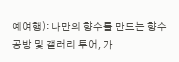예여행): 나만의 향수를 만드는 향수공방 및 갤러리 투어, 가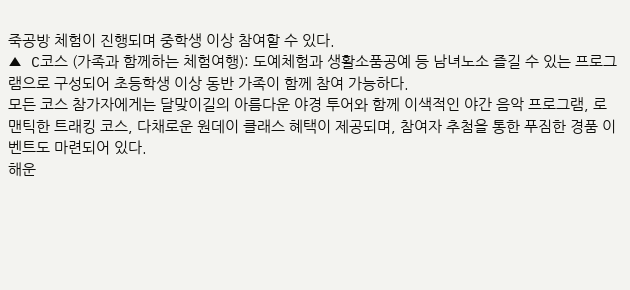죽공방 체험이 진행되며 중학생 이상 참여할 수 있다.
▲ C코스 (가족과 함께하는 체험여행): 도예체험과 생활소품공예 등 남녀노소 즐길 수 있는 프로그램으로 구성되어 초등학생 이상 동반 가족이 함께 참여 가능하다.
모든 코스 참가자에게는 달맞이길의 아름다운 야경 투어와 함께 이색적인 야간 음악 프로그램, 로맨틱한 트래킹 코스, 다채로운 원데이 클래스 혜택이 제공되며, 참여자 추첨을 통한 푸짐한 경품 이벤트도 마련되어 있다.
해운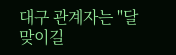대구 관계자는 "달맞이길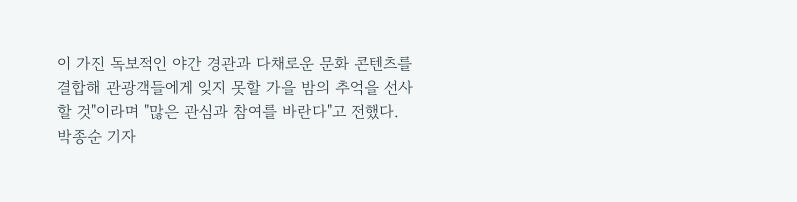이 가진 독보적인 야간 경관과 다채로운 문화 콘텐츠를 결합해 관광객들에게 잊지 못할 가을 밤의 추억을 선사할 것"이라며 "많은 관심과 참여를 바란다"고 전했다.
박종순 기자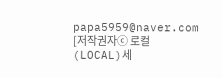papa5959@naver.com
[저작권자ⓒ 로컬(LOCAL)세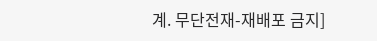계. 무단전재-재배포 금지]